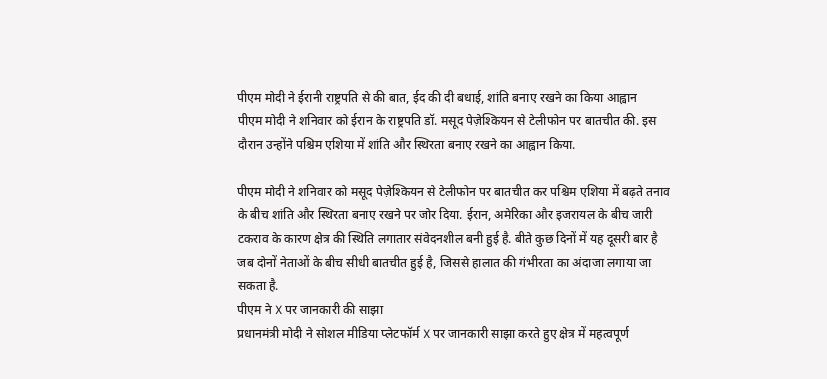पीएम मोदी ने ईरानी राष्ट्रपति से की बात, ईद की दी बधाई, शांति बनाए रखने का किया आह्वान
पीएम मोदी ने शनिवार को ईरान के राष्ट्रपति डॉ. मसूद पेज़ेश्कियन से टेलीफोन पर बातचीत की. इस दौरान उन्होंने पश्चिम एशिया में शांति और स्थिरता बनाए रखने का आह्वान किया.

पीएम मोदी ने शनिवार को मसूद पेज़ेश्कियन से टेलीफोन पर बातचीत कर पश्चिम एशिया में बढ़ते तनाव के बीच शांति और स्थिरता बनाए रखने पर जोर दिया. ईरान, अमेरिका और इजरायल के बीच जारी टकराव के कारण क्षेत्र की स्थिति लगातार संवेदनशील बनी हुई है. बीते कुछ दिनों में यह दूसरी बार है जब दोनों नेताओं के बीच सीधी बातचीत हुई है, जिससे हालात की गंभीरता का अंदाजा लगाया जा सकता है.
पीएम ने X पर जानकारी की साझा
प्रधानमंत्री मोदी ने सोशल मीडिया प्लेटफॉर्म X पर जानकारी साझा करते हुए क्षेत्र में महत्वपूर्ण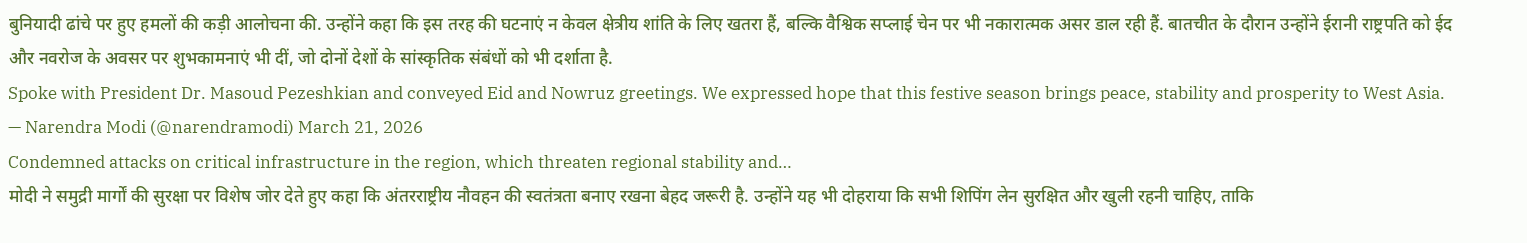बुनियादी ढांचे पर हुए हमलों की कड़ी आलोचना की. उन्होंने कहा कि इस तरह की घटनाएं न केवल क्षेत्रीय शांति के लिए खतरा हैं, बल्कि वैश्विक सप्लाई चेन पर भी नकारात्मक असर डाल रही हैं. बातचीत के दौरान उन्होंने ईरानी राष्ट्रपति को ईद और नवरोज के अवसर पर शुभकामनाएं भी दीं, जो दोनों देशों के सांस्कृतिक संबंधों को भी दर्शाता है.
Spoke with President Dr. Masoud Pezeshkian and conveyed Eid and Nowruz greetings. We expressed hope that this festive season brings peace, stability and prosperity to West Asia.
— Narendra Modi (@narendramodi) March 21, 2026
Condemned attacks on critical infrastructure in the region, which threaten regional stability and…
मोदी ने समुद्री मार्गों की सुरक्षा पर विशेष जोर देते हुए कहा कि अंतरराष्ट्रीय नौवहन की स्वतंत्रता बनाए रखना बेहद जरूरी है. उन्होंने यह भी दोहराया कि सभी शिपिंग लेन सुरक्षित और खुली रहनी चाहिए, ताकि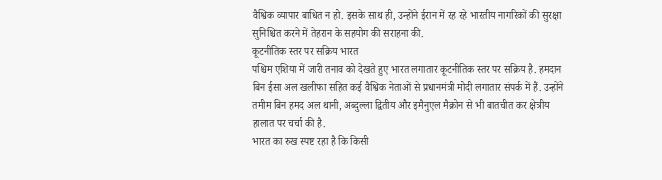वैश्विक व्यापार बाधित न हो. इसके साथ ही, उन्होंने ईरान में रह रहे भारतीय नागरिकों की सुरक्षा सुनिश्चित करने में तेहरान के सहयोग की सराहना की.
कूटनीतिक स्तर पर सक्रिय भारत
पश्चिम एशिया में जारी तनाव को देखते हुए भारत लगातार कूटनीतिक स्तर पर सक्रिय है. हमदान बिन ईसा अल खलीफा सहित कई वैश्विक नेताओं से प्रधानमंत्री मोदी लगातार संपर्क में हैं. उन्होंने तमीम बिन हमद अल थानी, अब्दुल्ला द्वितीय और इमैनुएल मैक्रोन से भी बातचीत कर क्षेत्रीय हालात पर चर्चा की है.
भारत का रुख स्पष्ट रहा है कि किसी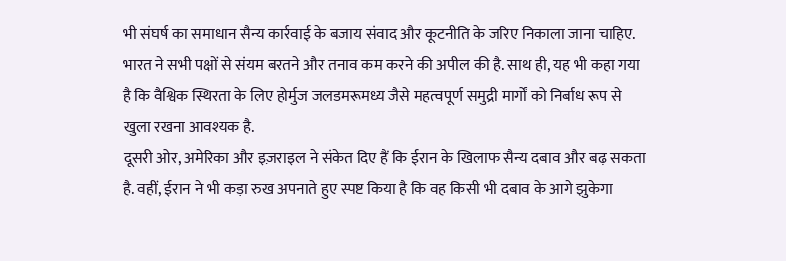भी संघर्ष का समाधान सैन्य कार्रवाई के बजाय संवाद और कूटनीति के जरिए निकाला जाना चाहिए. भारत ने सभी पक्षों से संयम बरतने और तनाव कम करने की अपील की है. साथ ही, यह भी कहा गया है कि वैश्विक स्थिरता के लिए होर्मुज जलडमरूमध्य जैसे महत्वपूर्ण समुद्री मार्गों को निर्बाध रूप से खुला रखना आवश्यक है.
दूसरी ओर, अमेरिका और इज़राइल ने संकेत दिए हैं कि ईरान के खिलाफ सैन्य दबाव और बढ़ सकता है. वहीं, ईरान ने भी कड़ा रुख अपनाते हुए स्पष्ट किया है कि वह किसी भी दबाव के आगे झुकेगा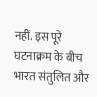नहीं. इस पूरे घटनाक्रम के बीच भारत संतुलित और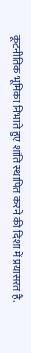कूटनीतिक भूमिका निभाते हुए शांति स्थापित करने की दिशा में प्रयासरत है.